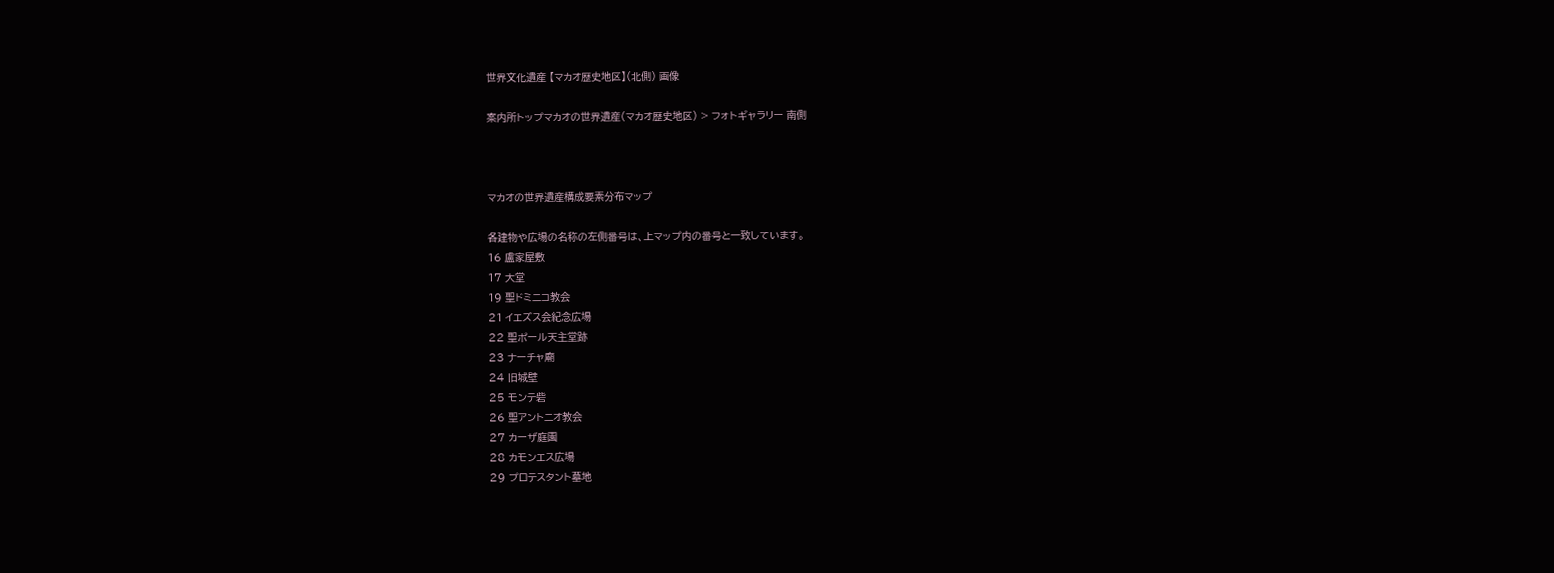世界文化遺産 【マカオ歴史地区】(北側) 画像

案内所トップマカオの世界遺産(マカオ歴史地区) > フォトギャラリー 南側



マカオの世界遺産構成要素分布マップ

各建物や広場の名称の左側番号は、上マップ内の番号と一致しています。
16 盧家屋敷
17 大堂
19 聖ドミニコ教会
21 イエズス会紀念広場
22 聖ポール天主堂跡
23 ナーチャ廟
24 旧城壁
25 モンテ砦
26 聖アントニオ教会
27 カーザ庭園
28 カモンエス広場
29 プロテスタント墓地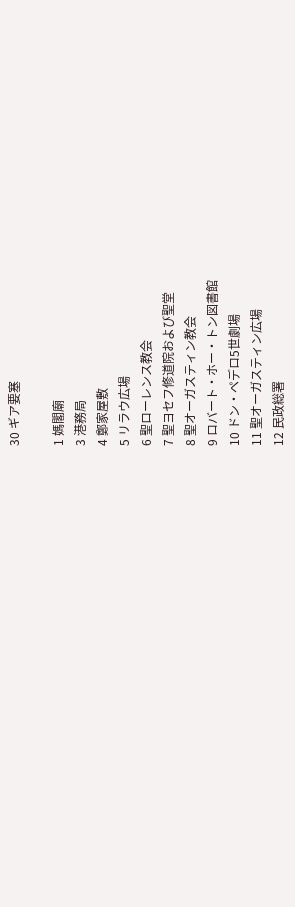30 ギア要塞

1 媽閣廟
3 港務局
4 鄭家屋敷
5 リラウ広場
6 聖ローレンス教会
7 聖ヨセフ修道院および聖堂
8 聖オーガスティン教会
9 ロバート・ホー・トン図書館
10 ドン・ペデロ5世劇場
11 聖オーガスティン広場
12 民政総署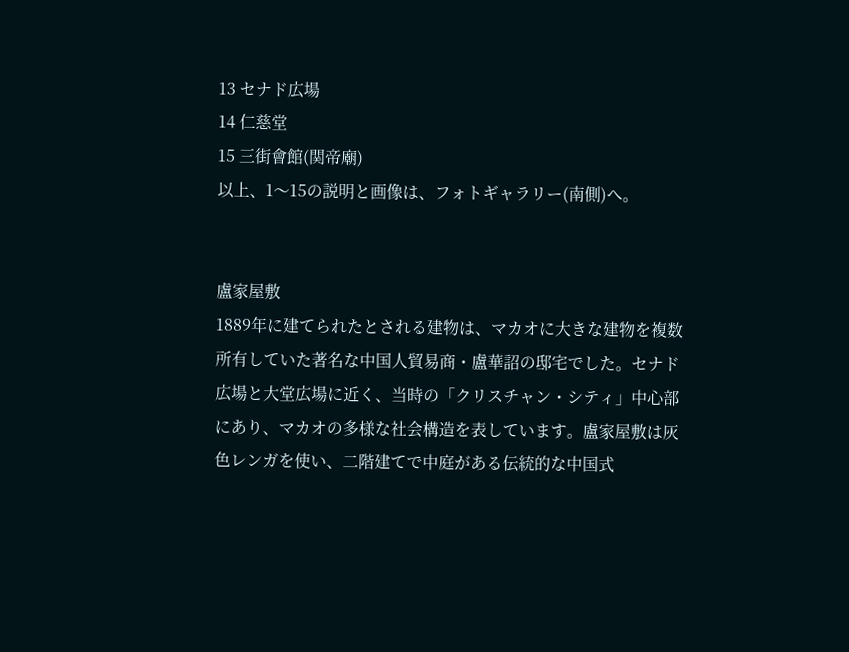13 セナド広場
14 仁慈堂
15 三街會館(関帝廟)
以上、1〜15の説明と画像は、フォトギャラリー(南側)へ。


盧家屋敷
1889年に建てられたとされる建物は、マカオに大きな建物を複数所有していた著名な中国人貿易商・盧華詔の邸宅でした。セナド広場と大堂広場に近く、当時の「クリスチャン・シティ」中心部にあり、マカオの多様な社会構造を表しています。盧家屋敷は灰色レンガを使い、二階建てで中庭がある伝統的な中国式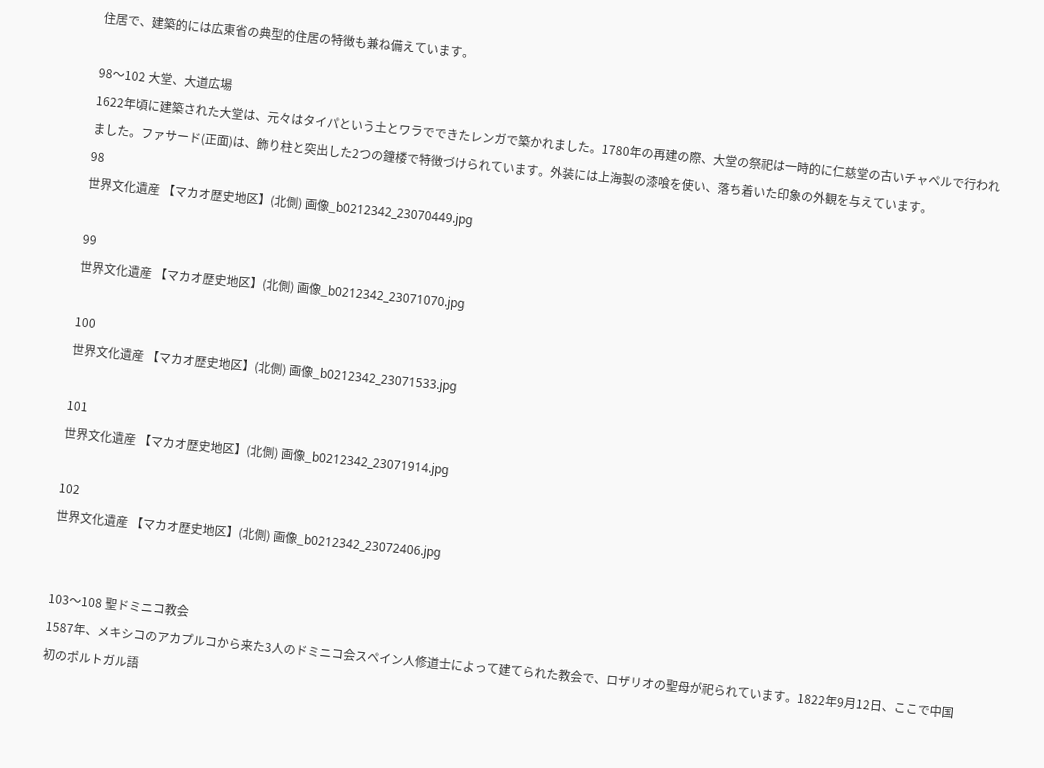住居で、建築的には広東省の典型的住居の特徴も兼ね備えています。

98〜102 大堂、大道広場
1622年頃に建築された大堂は、元々はタイパという土とワラでできたレンガで築かれました。1780年の再建の際、大堂の祭祀は一時的に仁慈堂の古いチャペルで行われました。ファサード(正面)は、飾り柱と突出した2つの鐘楼で特徴づけられています。外装には上海製の漆喰を使い、落ち着いた印象の外観を与えています。
98
世界文化遺産 【マカオ歴史地区】(北側) 画像_b0212342_23070449.jpg

99
世界文化遺産 【マカオ歴史地区】(北側) 画像_b0212342_23071070.jpg

100
世界文化遺産 【マカオ歴史地区】(北側) 画像_b0212342_23071533.jpg

101
世界文化遺産 【マカオ歴史地区】(北側) 画像_b0212342_23071914.jpg

102
世界文化遺産 【マカオ歴史地区】(北側) 画像_b0212342_23072406.jpg


103〜108 聖ドミニコ教会
1587年、メキシコのアカプルコから来た3人のドミニコ会スペイン人修道士によって建てられた教会で、ロザリオの聖母が祀られています。1822年9月12日、ここで中国初のポルトガル語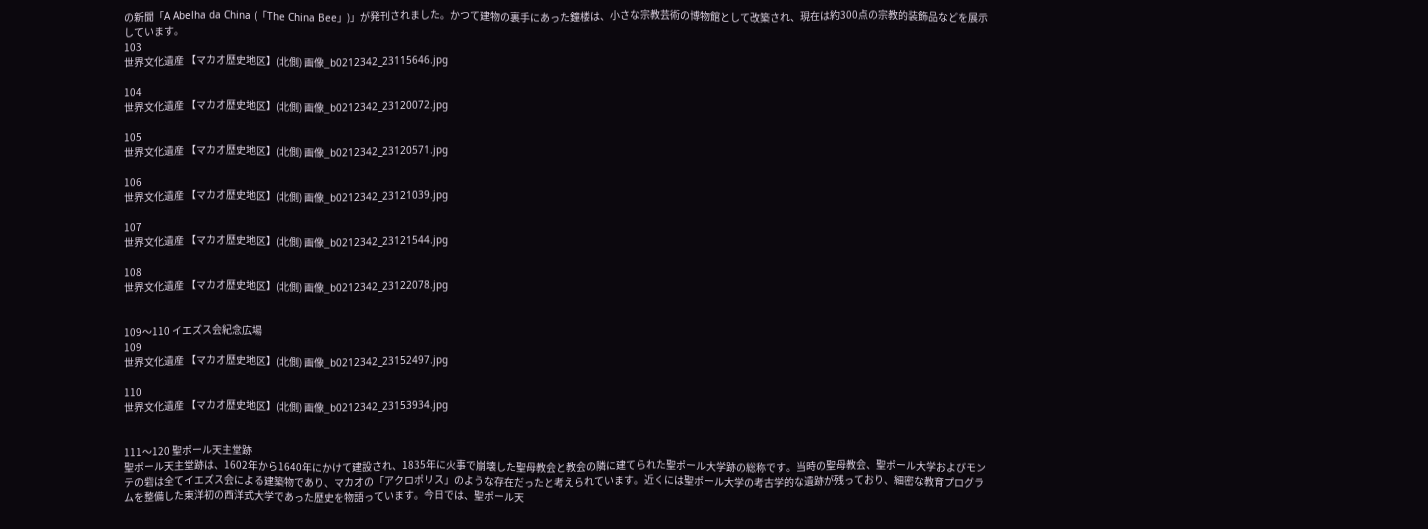の新聞「A Abelha da China (「The China Bee」)」が発刊されました。かつて建物の裏手にあった鐘楼は、小さな宗教芸術の博物館として改築され、現在は約300点の宗教的装飾品などを展示しています。
103
世界文化遺産 【マカオ歴史地区】(北側) 画像_b0212342_23115646.jpg

104
世界文化遺産 【マカオ歴史地区】(北側) 画像_b0212342_23120072.jpg

105
世界文化遺産 【マカオ歴史地区】(北側) 画像_b0212342_23120571.jpg

106
世界文化遺産 【マカオ歴史地区】(北側) 画像_b0212342_23121039.jpg

107
世界文化遺産 【マカオ歴史地区】(北側) 画像_b0212342_23121544.jpg

108
世界文化遺産 【マカオ歴史地区】(北側) 画像_b0212342_23122078.jpg


109〜110 イエズス会紀念広場
109
世界文化遺産 【マカオ歴史地区】(北側) 画像_b0212342_23152497.jpg

110
世界文化遺産 【マカオ歴史地区】(北側) 画像_b0212342_23153934.jpg


111〜120 聖ポール天主堂跡
聖ポール天主堂跡は、1602年から1640年にかけて建設され、1835年に火事で崩壊した聖母教会と教会の隣に建てられた聖ポール大学跡の総称です。当時の聖母教会、聖ポール大学およびモンテの砦は全てイエズス会による建築物であり、マカオの「アクロポリス」のような存在だったと考えられています。近くには聖ポール大学の考古学的な遺跡が残っており、細密な教育プログラムを整備した東洋初の西洋式大学であった歴史を物語っています。今日では、聖ポール天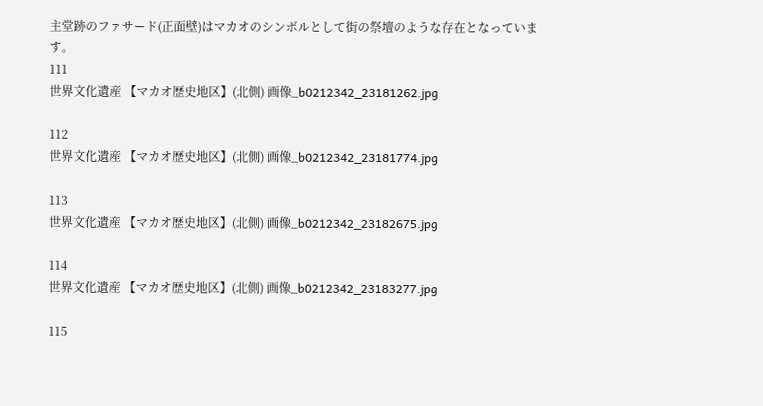主堂跡のファサード(正面壁)はマカオのシンボルとして街の祭壇のような存在となっています。
111
世界文化遺産 【マカオ歴史地区】(北側) 画像_b0212342_23181262.jpg

112
世界文化遺産 【マカオ歴史地区】(北側) 画像_b0212342_23181774.jpg

113
世界文化遺産 【マカオ歴史地区】(北側) 画像_b0212342_23182675.jpg

114
世界文化遺産 【マカオ歴史地区】(北側) 画像_b0212342_23183277.jpg

115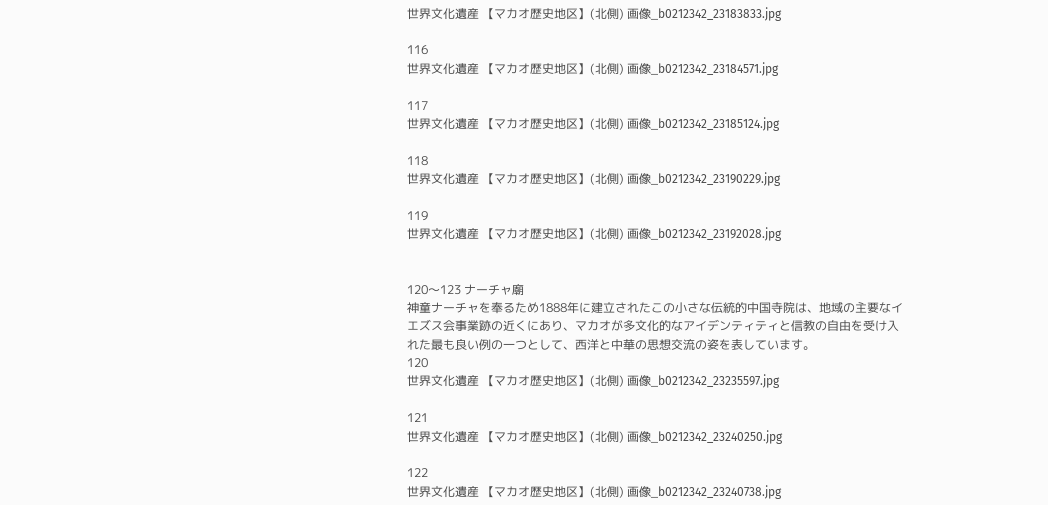世界文化遺産 【マカオ歴史地区】(北側) 画像_b0212342_23183833.jpg

116
世界文化遺産 【マカオ歴史地区】(北側) 画像_b0212342_23184571.jpg

117
世界文化遺産 【マカオ歴史地区】(北側) 画像_b0212342_23185124.jpg

118
世界文化遺産 【マカオ歴史地区】(北側) 画像_b0212342_23190229.jpg

119
世界文化遺産 【マカオ歴史地区】(北側) 画像_b0212342_23192028.jpg


120〜123 ナーチャ廟
神童ナーチャを奉るため1888年に建立されたこの小さな伝統的中国寺院は、地域の主要なイエズス会事業跡の近くにあり、マカオが多文化的なアイデンティティと信教の自由を受け入れた最も良い例の一つとして、西洋と中華の思想交流の姿を表しています。
120
世界文化遺産 【マカオ歴史地区】(北側) 画像_b0212342_23235597.jpg

121
世界文化遺産 【マカオ歴史地区】(北側) 画像_b0212342_23240250.jpg

122
世界文化遺産 【マカオ歴史地区】(北側) 画像_b0212342_23240738.jpg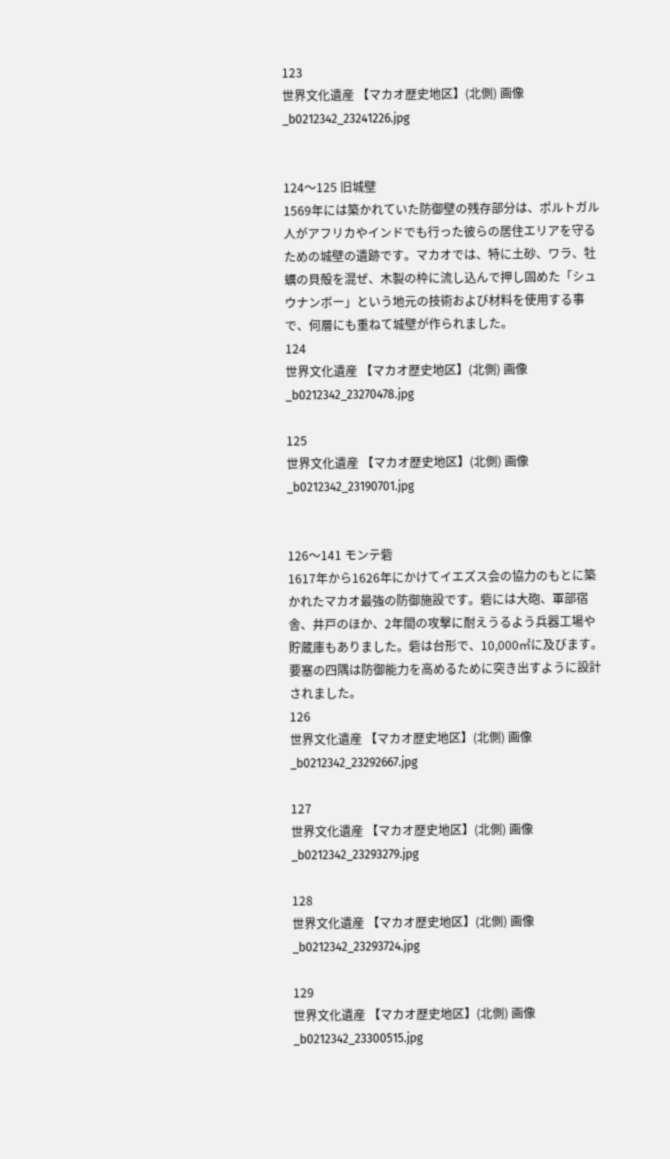123
世界文化遺産 【マカオ歴史地区】(北側) 画像_b0212342_23241226.jpg


124〜125 旧城壁
1569年には築かれていた防御壁の残存部分は、ポルトガル人がアフリカやインドでも行った彼らの居住エリアを守るための城壁の遺跡です。マカオでは、特に土砂、ワラ、牡蠣の貝殻を混ぜ、木製の枠に流し込んで押し固めた「シュウナンボー」という地元の技術および材料を使用する事で、何層にも重ねて城壁が作られました。
124
世界文化遺産 【マカオ歴史地区】(北側) 画像_b0212342_23270478.jpg

125
世界文化遺産 【マカオ歴史地区】(北側) 画像_b0212342_23190701.jpg


126〜141 モンテ砦
1617年から1626年にかけてイエズス会の協力のもとに築かれたマカオ最強の防御施設です。砦には大砲、軍部宿舎、井戸のほか、2年間の攻撃に耐えうるよう兵器工場や貯蔵庫もありました。砦は台形で、10,000㎡に及びます。要塞の四隅は防御能力を高めるために突き出すように設計されました。
126
世界文化遺産 【マカオ歴史地区】(北側) 画像_b0212342_23292667.jpg

127
世界文化遺産 【マカオ歴史地区】(北側) 画像_b0212342_23293279.jpg

128
世界文化遺産 【マカオ歴史地区】(北側) 画像_b0212342_23293724.jpg

129
世界文化遺産 【マカオ歴史地区】(北側) 画像_b0212342_23300515.jpg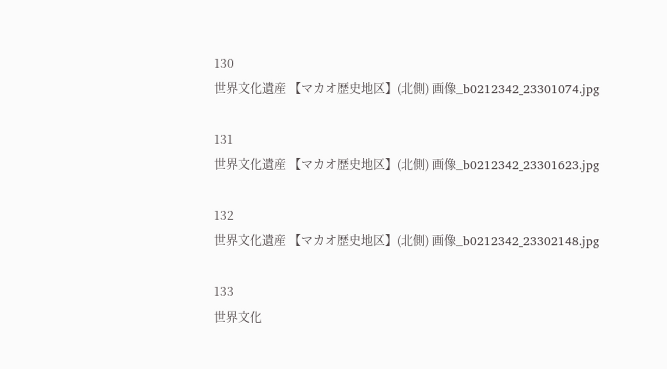130
世界文化遺産 【マカオ歴史地区】(北側) 画像_b0212342_23301074.jpg

131
世界文化遺産 【マカオ歴史地区】(北側) 画像_b0212342_23301623.jpg

132
世界文化遺産 【マカオ歴史地区】(北側) 画像_b0212342_23302148.jpg

133
世界文化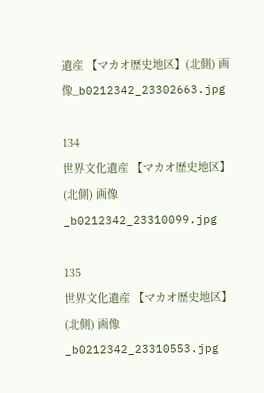遺産 【マカオ歴史地区】(北側) 画像_b0212342_23302663.jpg

134
世界文化遺産 【マカオ歴史地区】(北側) 画像_b0212342_23310099.jpg

135
世界文化遺産 【マカオ歴史地区】(北側) 画像_b0212342_23310553.jpg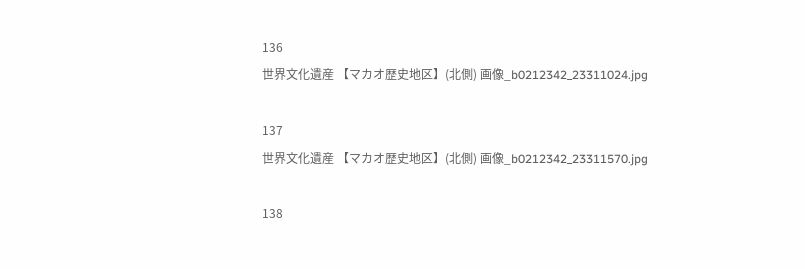136
世界文化遺産 【マカオ歴史地区】(北側) 画像_b0212342_23311024.jpg

137
世界文化遺産 【マカオ歴史地区】(北側) 画像_b0212342_23311570.jpg

138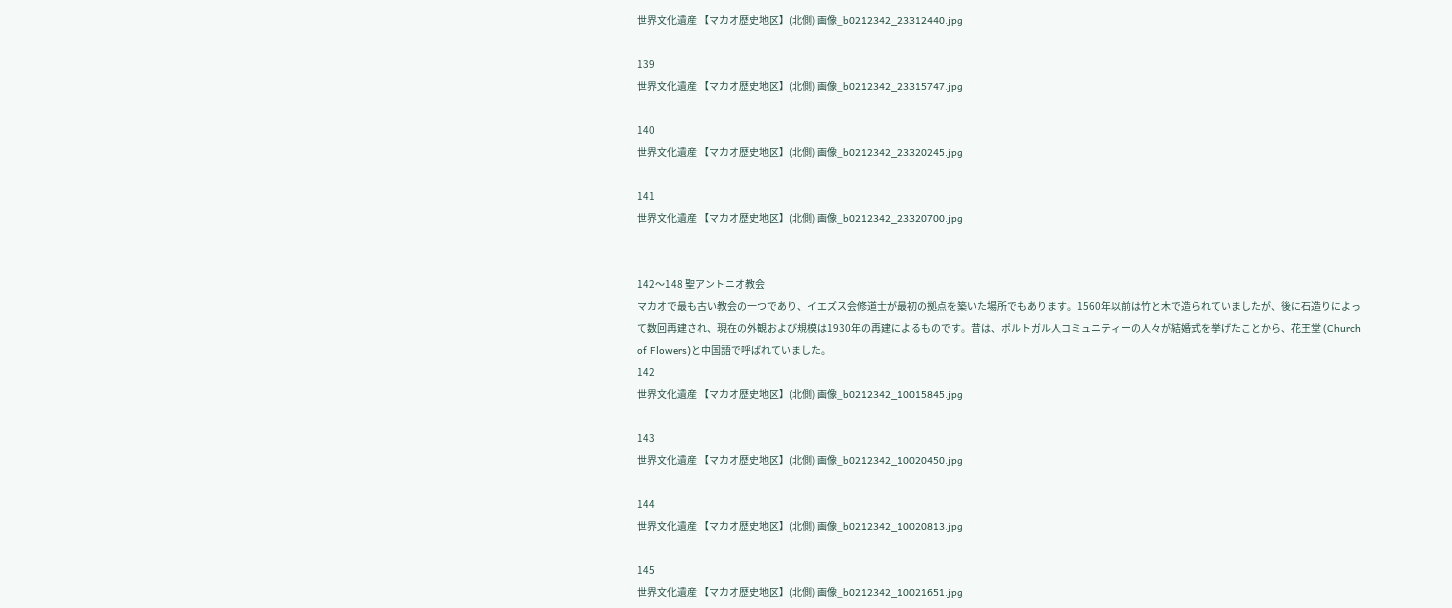世界文化遺産 【マカオ歴史地区】(北側) 画像_b0212342_23312440.jpg

139
世界文化遺産 【マカオ歴史地区】(北側) 画像_b0212342_23315747.jpg

140
世界文化遺産 【マカオ歴史地区】(北側) 画像_b0212342_23320245.jpg

141
世界文化遺産 【マカオ歴史地区】(北側) 画像_b0212342_23320700.jpg


142〜148 聖アントニオ教会
マカオで最も古い教会の一つであり、イエズス会修道士が最初の拠点を築いた場所でもあります。1560年以前は竹と木で造られていましたが、後に石造りによって数回再建され、現在の外観および規模は1930年の再建によるものです。昔は、ポルトガル人コミュニティーの人々が結婚式を挙げたことから、花王堂 (Church of Flowers)と中国語で呼ばれていました。
142
世界文化遺産 【マカオ歴史地区】(北側) 画像_b0212342_10015845.jpg

143
世界文化遺産 【マカオ歴史地区】(北側) 画像_b0212342_10020450.jpg

144
世界文化遺産 【マカオ歴史地区】(北側) 画像_b0212342_10020813.jpg

145
世界文化遺産 【マカオ歴史地区】(北側) 画像_b0212342_10021651.jpg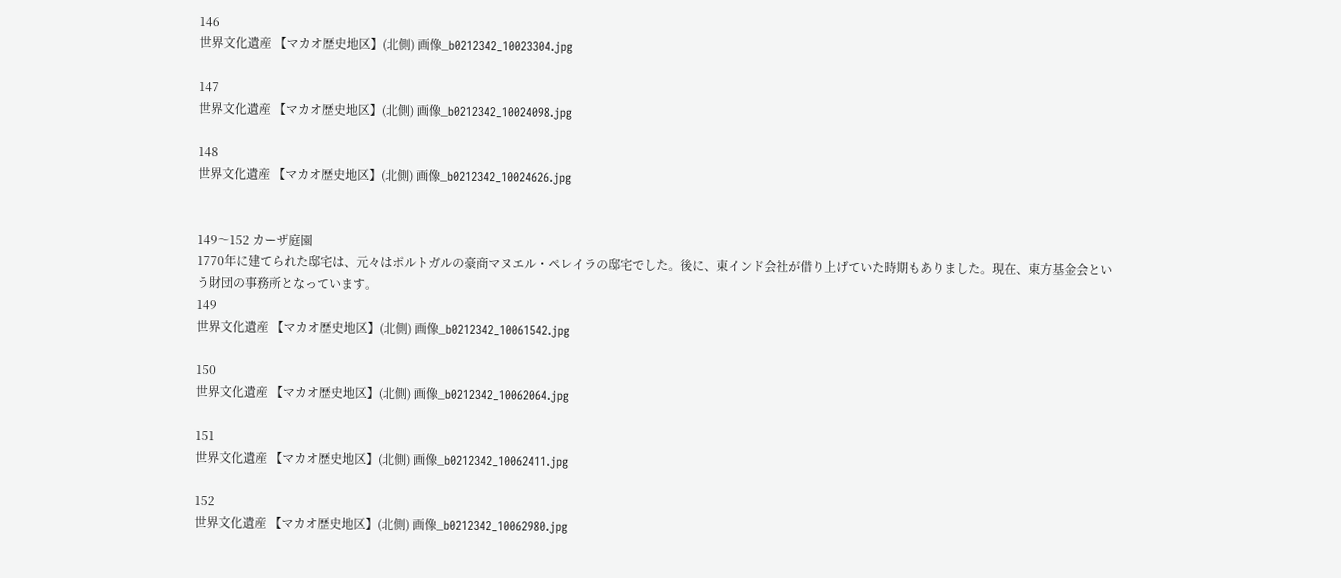146
世界文化遺産 【マカオ歴史地区】(北側) 画像_b0212342_10023304.jpg

147
世界文化遺産 【マカオ歴史地区】(北側) 画像_b0212342_10024098.jpg

148
世界文化遺産 【マカオ歴史地区】(北側) 画像_b0212342_10024626.jpg


149〜152 カーザ庭園
1770年に建てられた邸宅は、元々はポルトガルの豪商マヌエル・ペレイラの邸宅でした。後に、東インド会社が借り上げていた時期もありました。現在、東方基金会という財団の事務所となっています。
149
世界文化遺産 【マカオ歴史地区】(北側) 画像_b0212342_10061542.jpg

150
世界文化遺産 【マカオ歴史地区】(北側) 画像_b0212342_10062064.jpg

151
世界文化遺産 【マカオ歴史地区】(北側) 画像_b0212342_10062411.jpg

152
世界文化遺産 【マカオ歴史地区】(北側) 画像_b0212342_10062980.jpg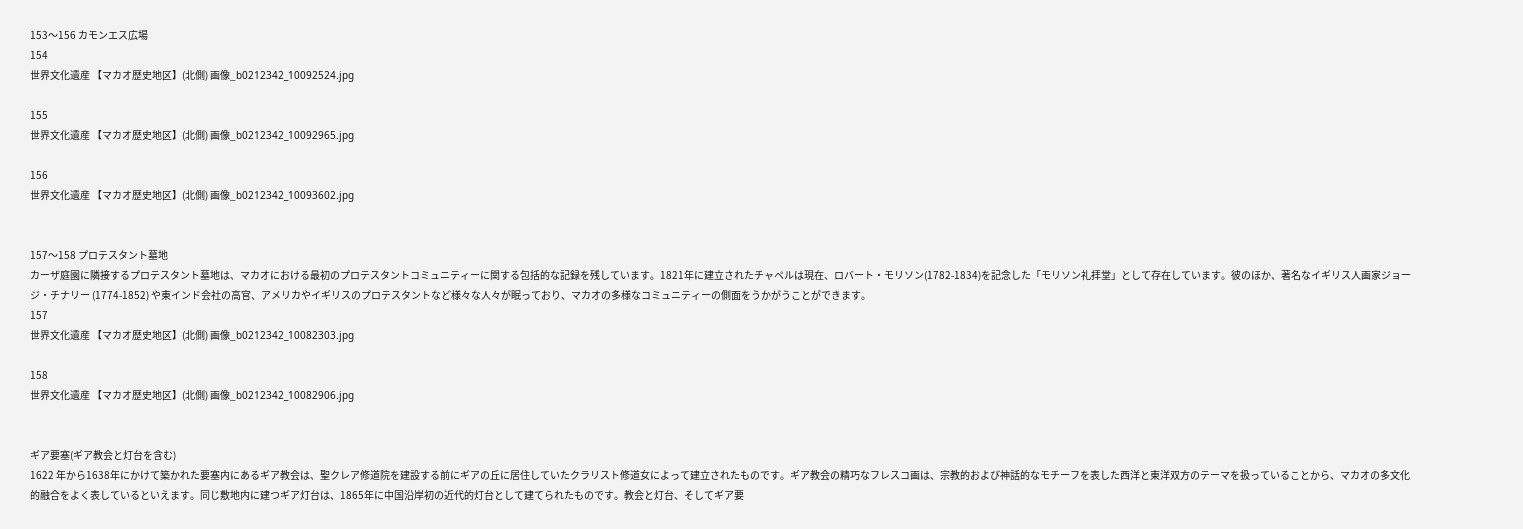153〜156 カモンエス広場
154
世界文化遺産 【マカオ歴史地区】(北側) 画像_b0212342_10092524.jpg

155
世界文化遺産 【マカオ歴史地区】(北側) 画像_b0212342_10092965.jpg

156
世界文化遺産 【マカオ歴史地区】(北側) 画像_b0212342_10093602.jpg


157〜158 プロテスタント墓地
カーザ庭園に隣接するプロテスタント墓地は、マカオにおける最初のプロテスタントコミュニティーに関する包括的な記録を残しています。1821年に建立されたチャペルは現在、ロバート・モリソン(1782-1834)を記念した「モリソン礼拝堂」として存在しています。彼のほか、著名なイギリス人画家ジョージ・チナリー (1774-1852) や東インド会社の高官、アメリカやイギリスのプロテスタントなど様々な人々が眠っており、マカオの多様なコミュニティーの側面をうかがうことができます。
157
世界文化遺産 【マカオ歴史地区】(北側) 画像_b0212342_10082303.jpg

158
世界文化遺産 【マカオ歴史地区】(北側) 画像_b0212342_10082906.jpg


ギア要塞(ギア教会と灯台を含む)
1622 年から1638年にかけて築かれた要塞内にあるギア教会は、聖クレア修道院を建設する前にギアの丘に居住していたクラリスト修道女によって建立されたものです。ギア教会の精巧なフレスコ画は、宗教的および神話的なモチーフを表した西洋と東洋双方のテーマを扱っていることから、マカオの多文化的融合をよく表しているといえます。同じ敷地内に建つギア灯台は、1865年に中国沿岸初の近代的灯台として建てられたものです。教会と灯台、そしてギア要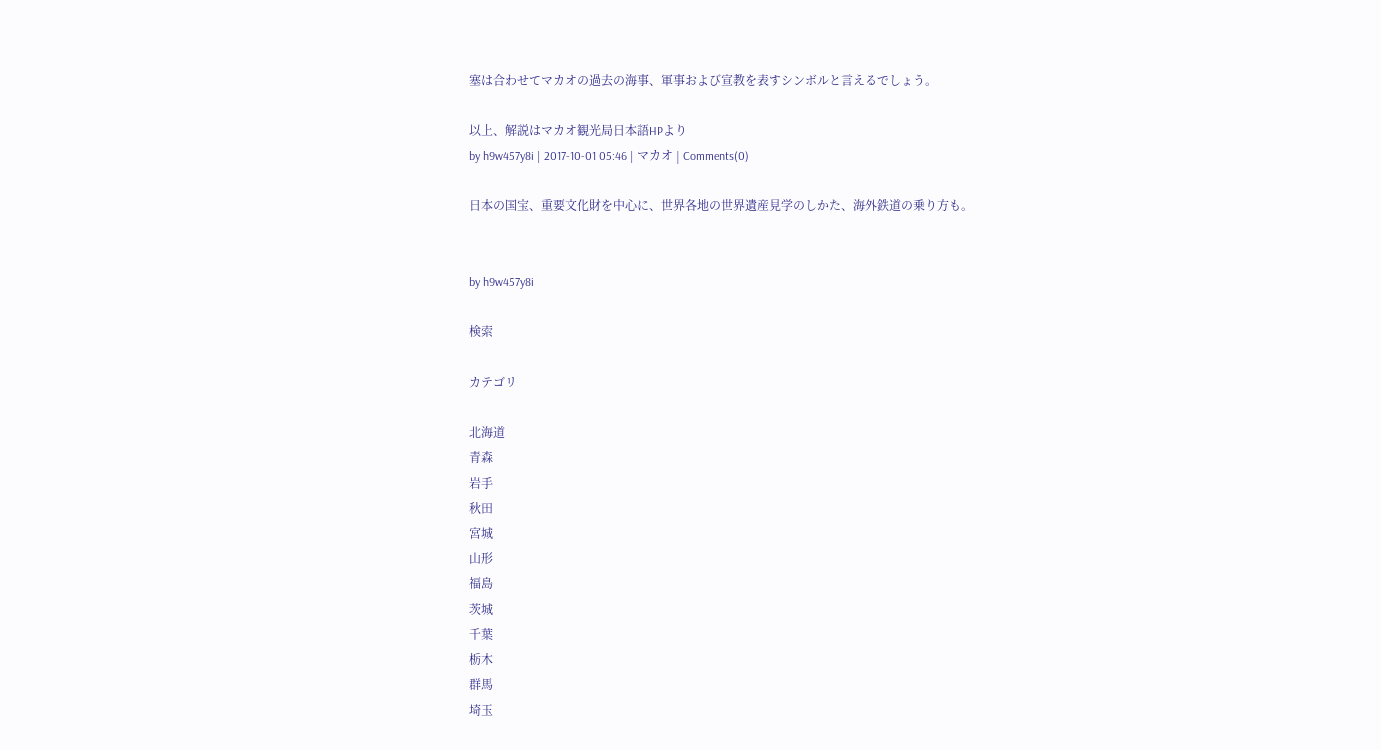塞は合わせてマカオの過去の海事、軍事および宣教を表すシンボルと言えるでしょう。

以上、解説はマカオ観光局日本語HPより
by h9w457y8i | 2017-10-01 05:46 | マカオ | Comments(0)

日本の国宝、重要文化財を中心に、世界各地の世界遺産見学のしかた、海外鉄道の乗り方も。


by h9w457y8i

検索

カテゴリ

北海道
青森
岩手
秋田
宮城
山形
福島
茨城
千葉
栃木
群馬
埼玉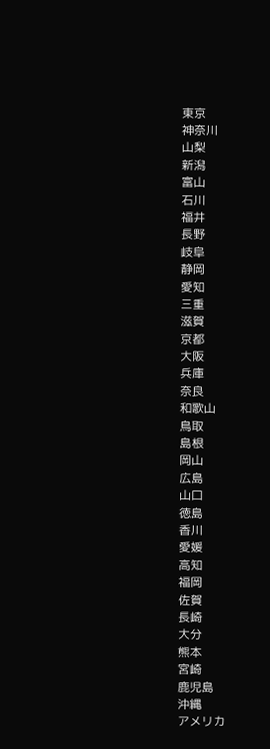東京
神奈川
山梨
新潟
富山
石川
福井
長野
岐阜
静岡
愛知
三重
滋賀
京都
大阪
兵庫
奈良
和歌山
鳥取
島根
岡山
広島
山口
徳島
香川
愛媛
高知
福岡
佐賀
長崎
大分
熊本
宮崎
鹿児島
沖縄
アメリカ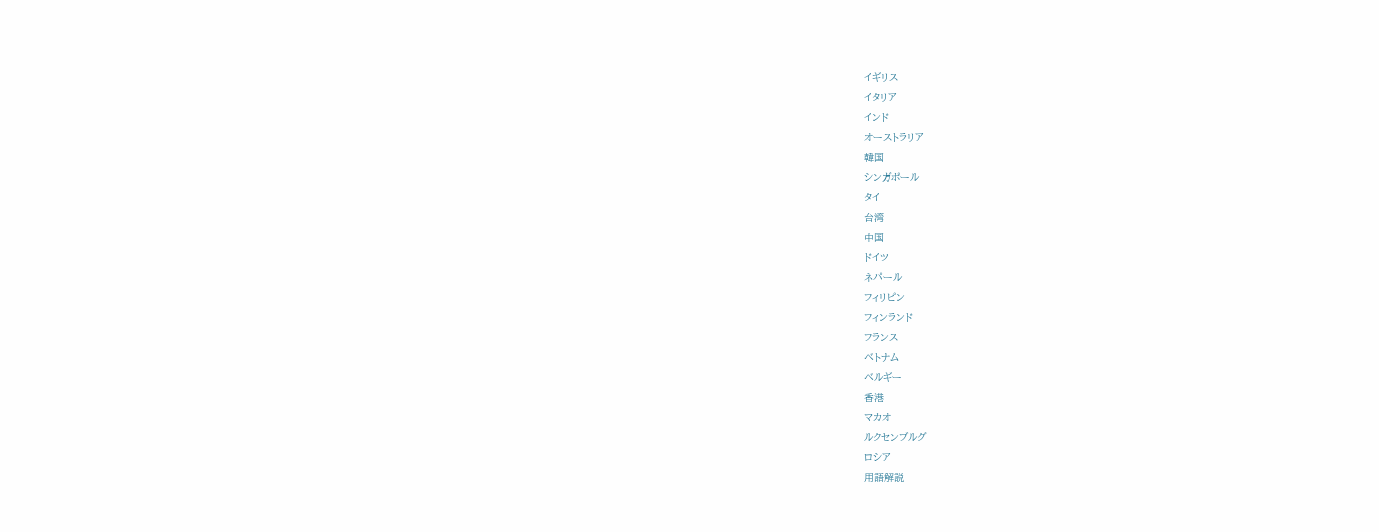イギリス
イタリア
インド
オーストラリア
韓国
シンガポール
タイ
台湾
中国
ドイツ
ネパール
フィリピン
フィンランド
フランス
ベトナム
ベルギー
香港
マカオ
ルクセンブルグ
ロシア
用語解説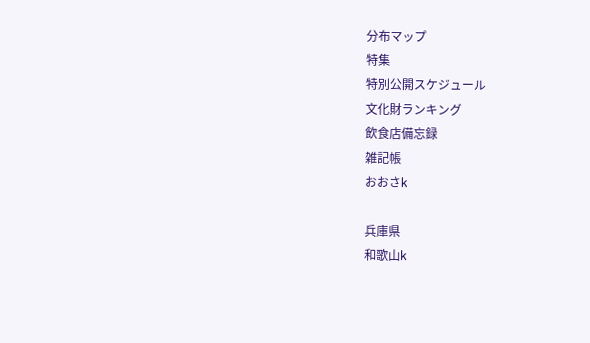分布マップ
特集
特別公開スケジュール
文化財ランキング
飲食店備忘録
雑記帳
おおさk

兵庫県
和歌山k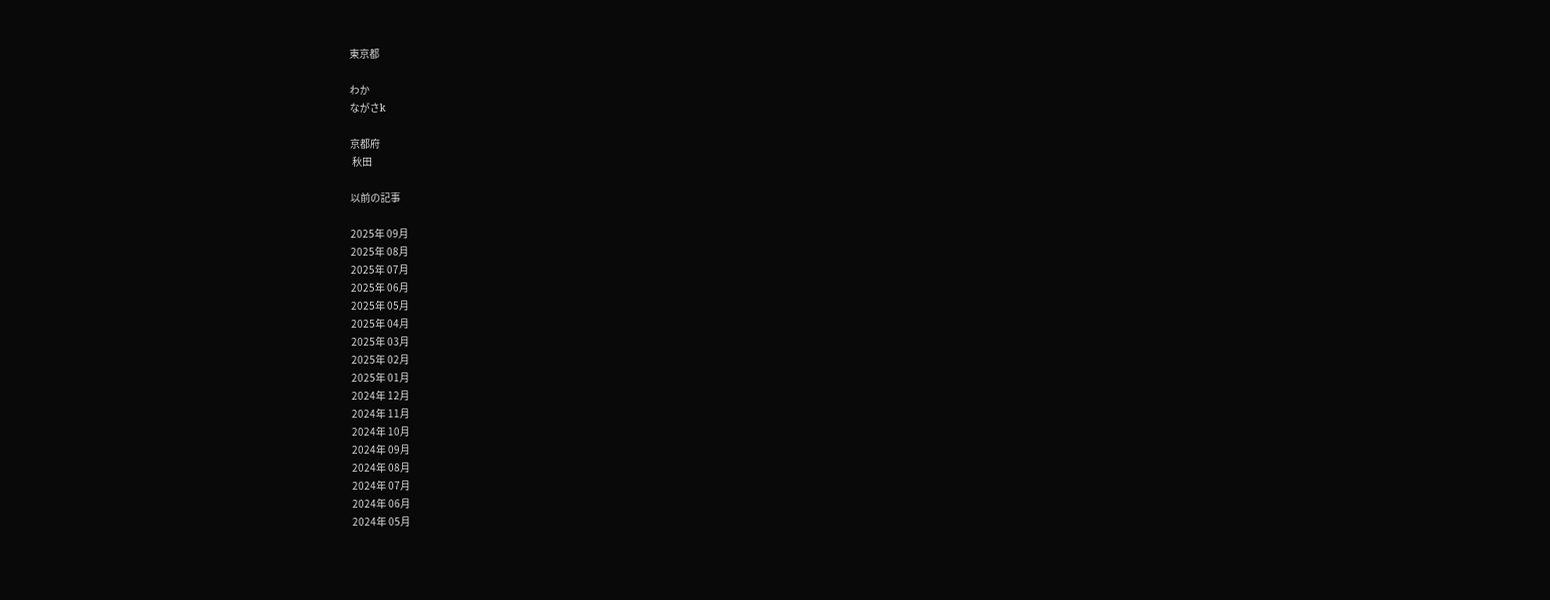東京都

わか
ながさk

京都府
 秋田

以前の記事

2025年 09月
2025年 08月
2025年 07月
2025年 06月
2025年 05月
2025年 04月
2025年 03月
2025年 02月
2025年 01月
2024年 12月
2024年 11月
2024年 10月
2024年 09月
2024年 08月
2024年 07月
2024年 06月
2024年 05月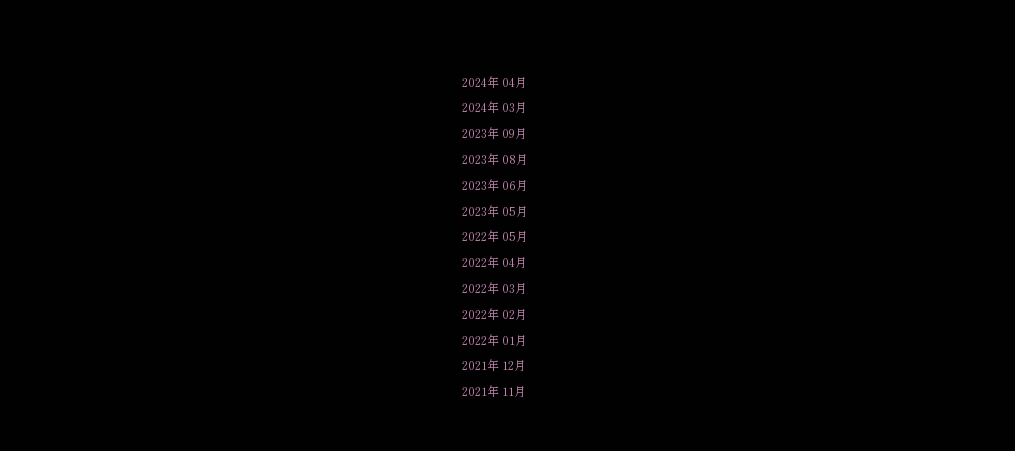2024年 04月
2024年 03月
2023年 09月
2023年 08月
2023年 06月
2023年 05月
2022年 05月
2022年 04月
2022年 03月
2022年 02月
2022年 01月
2021年 12月
2021年 11月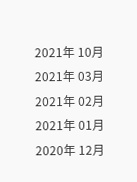2021年 10月
2021年 03月
2021年 02月
2021年 01月
2020年 12月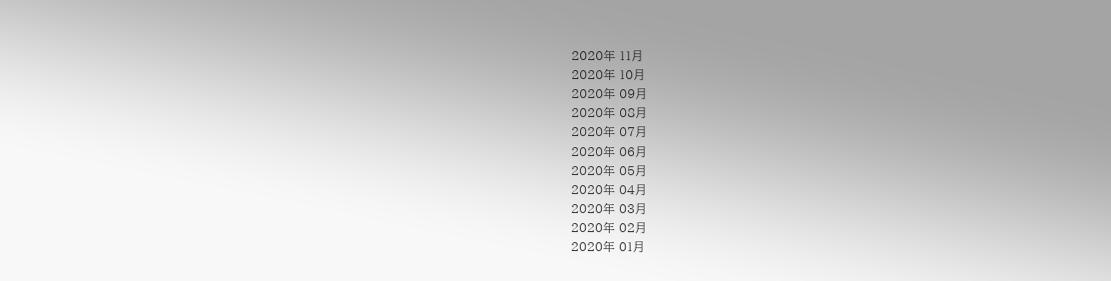2020年 11月
2020年 10月
2020年 09月
2020年 08月
2020年 07月
2020年 06月
2020年 05月
2020年 04月
2020年 03月
2020年 02月
2020年 01月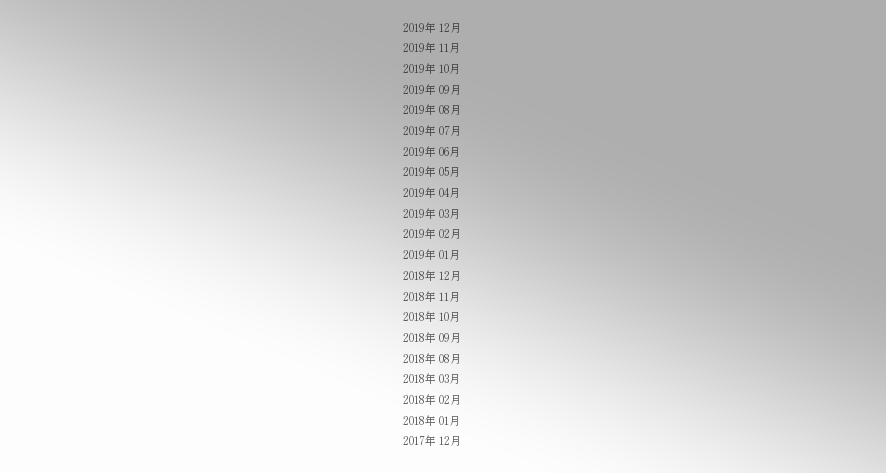2019年 12月
2019年 11月
2019年 10月
2019年 09月
2019年 08月
2019年 07月
2019年 06月
2019年 05月
2019年 04月
2019年 03月
2019年 02月
2019年 01月
2018年 12月
2018年 11月
2018年 10月
2018年 09月
2018年 08月
2018年 03月
2018年 02月
2018年 01月
2017年 12月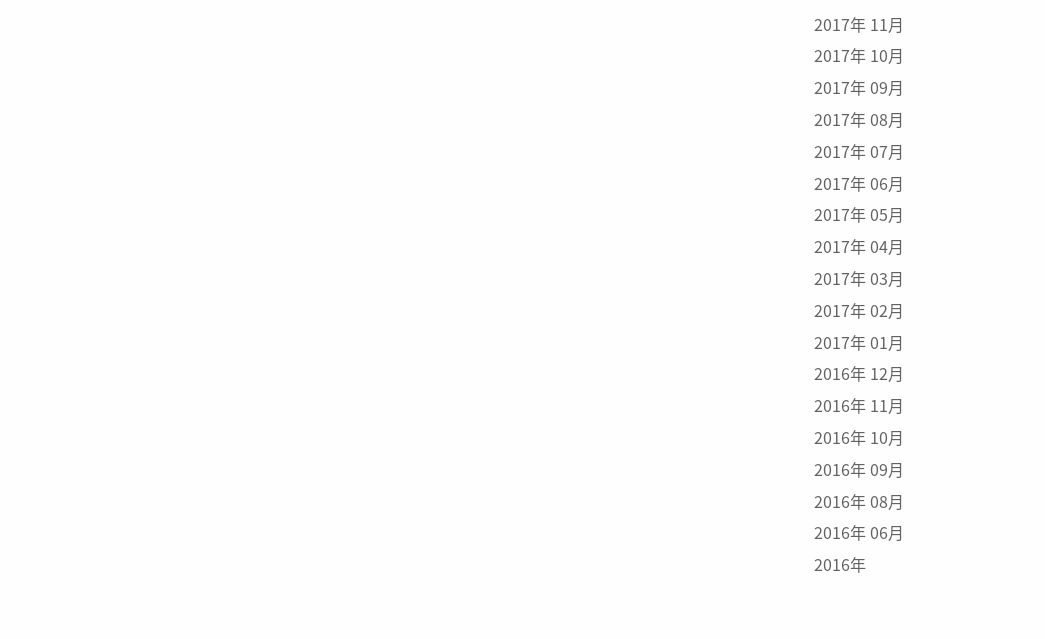2017年 11月
2017年 10月
2017年 09月
2017年 08月
2017年 07月
2017年 06月
2017年 05月
2017年 04月
2017年 03月
2017年 02月
2017年 01月
2016年 12月
2016年 11月
2016年 10月
2016年 09月
2016年 08月
2016年 06月
2016年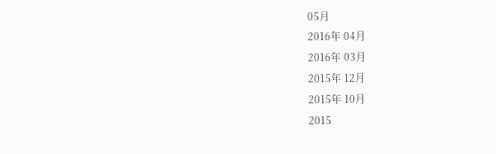05月
2016年 04月
2016年 03月
2015年 12月
2015年 10月
2015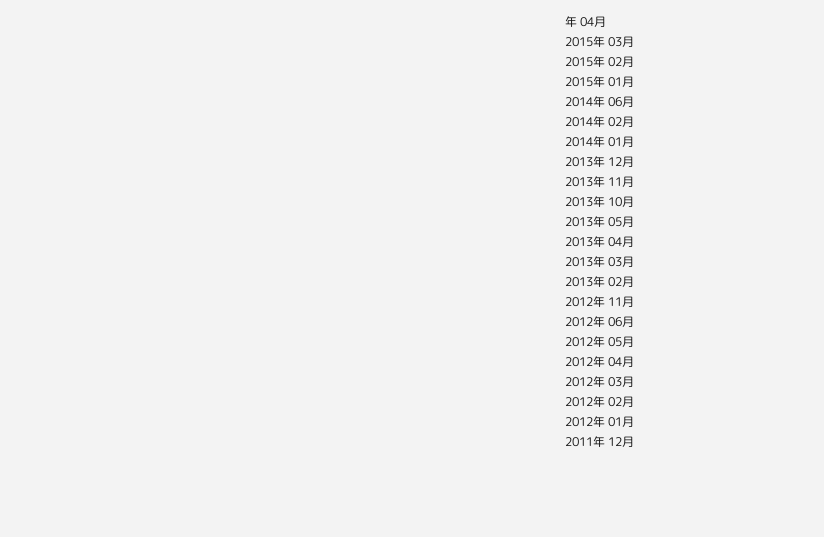年 04月
2015年 03月
2015年 02月
2015年 01月
2014年 06月
2014年 02月
2014年 01月
2013年 12月
2013年 11月
2013年 10月
2013年 05月
2013年 04月
2013年 03月
2013年 02月
2012年 11月
2012年 06月
2012年 05月
2012年 04月
2012年 03月
2012年 02月
2012年 01月
2011年 12月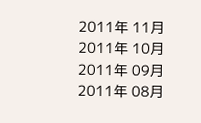2011年 11月
2011年 10月
2011年 09月
2011年 08月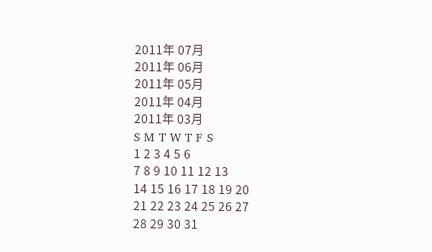2011年 07月
2011年 06月
2011年 05月
2011年 04月
2011年 03月
S M T W T F S
1 2 3 4 5 6
7 8 9 10 11 12 13
14 15 16 17 18 19 20
21 22 23 24 25 26 27
28 29 30 31